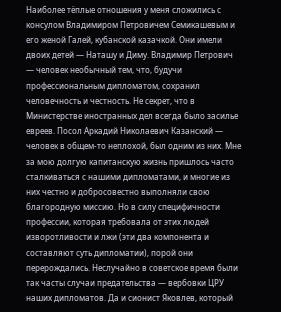Наиболее тёплые отношения у меня сложились с консулом Владимиром Петровичем Семикашевым и его женой Галей, кубанской казачкой. Они имели двоих детей — Наташу и Диму. Владимир Петрович — человек необычный тем, что, будучи профессиональным дипломатом, сохранил человечность и честность. Не секрет, что в Министерстве иностранных дел всегда было засилье евреев. Посол Аркадий Николаевич Казанский — человек в общем-то неплохой, был одним из них. Мне за мою долгую капитанскую жизнь пришлось часто сталкиваться с нашими дипломатами, и многие из них честно и добросовестно выполняли свою благородную миссию. Но в силу специфичности профессии, которая требовала от этих людей изворотливости и лжи (эти два компонента и составляют суть дипломатии), порой они перерождались. Неслучайно в советское время были так часты случаи предательства — вербовки ЦРУ наших дипломатов. Да и сионист Яковлев, который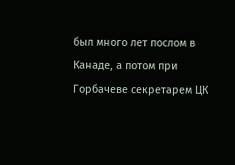был много лет послом в Канаде, а потом при Горбачеве секретарем ЦК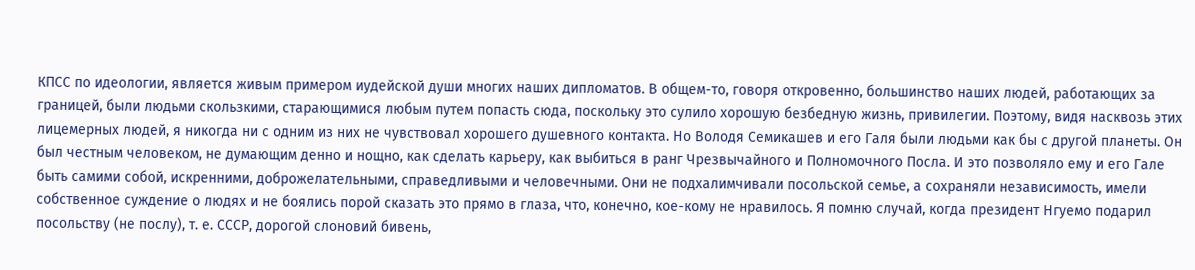КПСС по идеологии, является живым примером иудейской души многих наших дипломатов. В общем-то, говоря откровенно, большинство наших людей, работающих за границей, были людьми скользкими, старающимися любым путем попасть сюда, поскольку это сулило хорошую безбедную жизнь, привилегии. Поэтому, видя насквозь этих лицемерных людей, я никогда ни с одним из них не чувствовал хорошего душевного контакта. Но Володя Семикашев и его Галя были людьми как бы с другой планеты. Он был честным человеком, не думающим денно и нощно, как сделать карьеру, как выбиться в ранг Чрезвычайного и Полномочного Посла. И это позволяло ему и его Гале быть самими собой, искренними, доброжелательными, справедливыми и человечными. Они не подхалимчивали посольской семье, а сохраняли независимость, имели собственное суждение о людях и не боялись порой сказать это прямо в глаза, что, конечно, кое-кому не нравилось. Я помню случай, когда президент Нгуемо подарил посольству (не послу), т. е. СССР, дорогой слоновий бивень,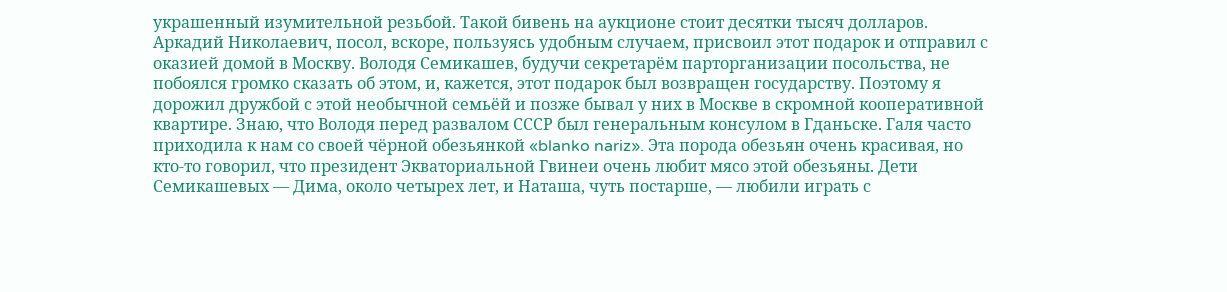украшенный изумительной резьбой. Такой бивень на аукционе стоит десятки тысяч долларов. Аркадий Николаевич, посол, вскоре, пользуясь удобным случаем, присвоил этот подарок и отправил с оказией домой в Москву. Володя Семикашев, будучи секретарём парторганизации посольства, не побоялся громко сказать об этом, и, кажется, этот подарок был возвращен государству. Поэтому я дорожил дружбой с этой необычной семьёй и позже бывал у них в Москве в скромной кооперативной квартире. Знаю, что Володя перед развалом СССР был генеральным консулом в Гданьске. Галя часто приходила к нам со своей чёрной обезьянкой «blanko nariz». Эта порода обезьян очень красивая, но кто-то говорил, что президент Экваториальной Гвинеи очень любит мясо этой обезьяны. Дети Семикашевых — Дима, около четырех лет, и Наташа, чуть постарше, — любили играть с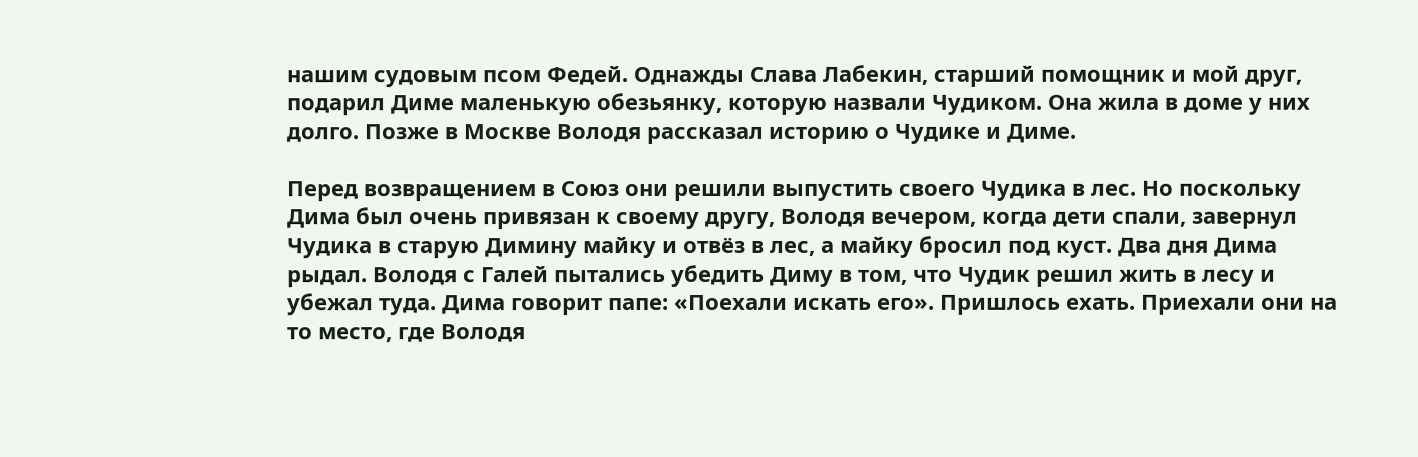нашим судовым псом Федей. Однажды Слава Лабекин, старший помощник и мой друг, подарил Диме маленькую обезьянку, которую назвали Чудиком. Она жила в доме у них долго. Позже в Москве Володя рассказал историю о Чудике и Диме.

Перед возвращением в Союз они решили выпустить своего Чудика в лес. Но поскольку Дима был очень привязан к своему другу, Володя вечером, когда дети спали, завернул Чудика в старую Димину майку и отвёз в лес, а майку бросил под куст. Два дня Дима рыдал. Володя с Галей пытались убедить Диму в том, что Чудик решил жить в лесу и убежал туда. Дима говорит папе: «Поехали искать его». Пришлось ехать. Приехали они на то место, где Володя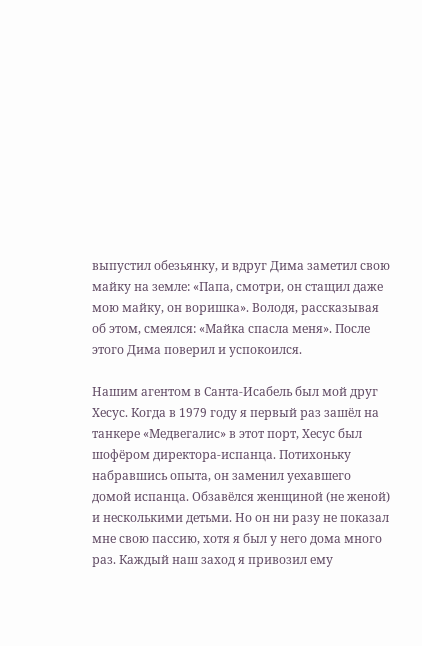выпустил обезьянку, и вдруг Дима заметил свою майку на земле: «Папа, смотри, он стащил даже мою майку, он воришка». Володя, рассказывая об этом, смеялся: «Майка спасла меня». После этого Дима поверил и успокоился.

Нашим агентом в Санта-Исабель был мой друг Хесус. Когда в 1979 году я первый раз зашёл на танкере «Медвегалис» в этот порт, Хесус был шофёром директора-испанца. Потихоньку набравшись опыта, он заменил уехавшего домой испанца. Обзавёлся женщиной (не женой) и несколькими детьми. Но он ни разу не показал мне свою пассию, хотя я был у него дома много раз. Каждый наш заход я привозил ему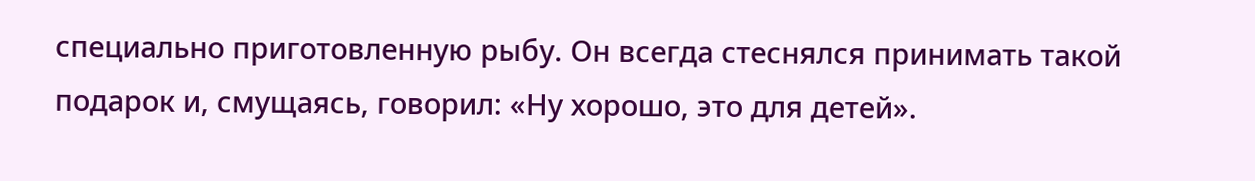специально приготовленную рыбу. Он всегда стеснялся принимать такой подарок и, смущаясь, говорил: «Ну хорошо, это для детей».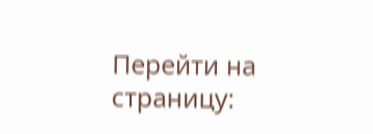Перейти на страницу: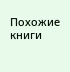Похожие книги